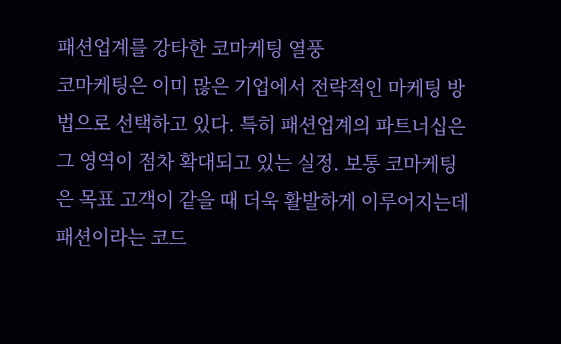패션업계를 강타한 코마케팅 열풍
코마케팅은 이미 많은 기업에서 전략적인 마케팅 방법으로 선택하고 있다. 특히 패션업계의 파트너십은 그 영역이 점차 확대되고 있는 실정. 보통 코마케팅은 목표 고객이 같을 때 더욱 활발하게 이루어지는데 패션이라는 코드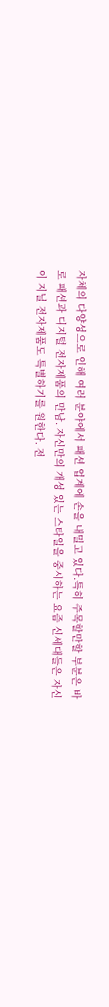자체의 다양성으로 인해 여러 분야에서 패션 업계에 손을 내밀고 있다.특히 주목할만할 부분은 바로 패션과 디지털 전자제품의 만남. 자신만의 개성 있는 스타일을 중시하는 요즘 신세대들은 자신이 지닐 전자제품도 특별하기를 원한다. 전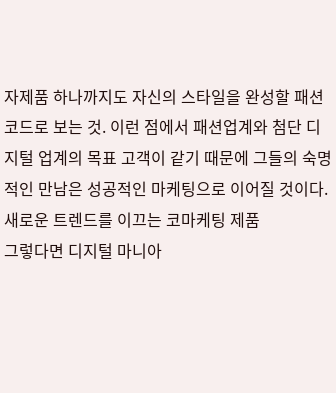자제품 하나까지도 자신의 스타일을 완성할 패션 코드로 보는 것. 이런 점에서 패션업계와 첨단 디지털 업계의 목표 고객이 같기 때문에 그들의 숙명적인 만남은 성공적인 마케팅으로 이어질 것이다.
새로운 트렌드를 이끄는 코마케팅 제품
그렇다면 디지털 마니아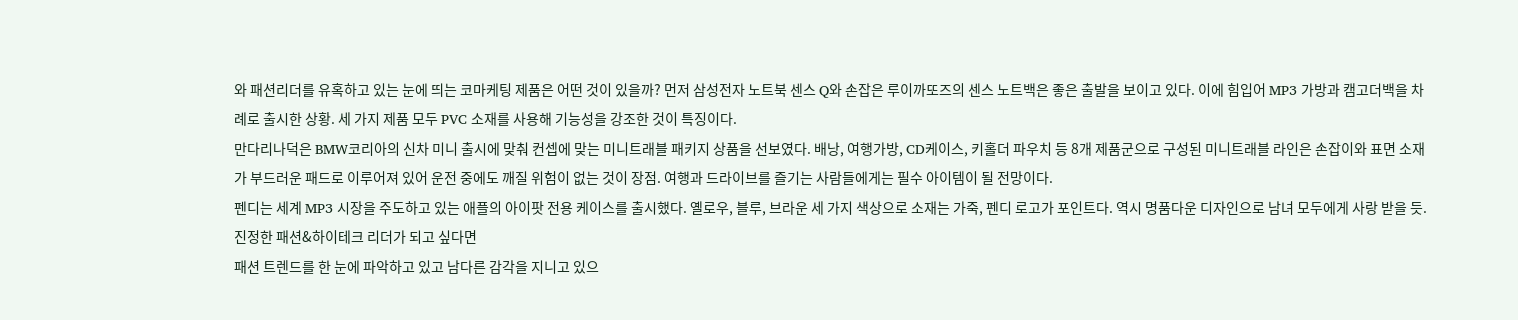와 패션리더를 유혹하고 있는 눈에 띄는 코마케팅 제품은 어떤 것이 있을까? 먼저 삼성전자 노트북 센스 Q와 손잡은 루이까또즈의 센스 노트백은 좋은 출발을 보이고 있다. 이에 힘입어 MP3 가방과 캠고더백을 차례로 출시한 상황. 세 가지 제품 모두 PVC 소재를 사용해 기능성을 강조한 것이 특징이다.
만다리나덕은 BMW코리아의 신차 미니 출시에 맞춰 컨셉에 맞는 미니트래블 패키지 상품을 선보였다. 배낭, 여행가방, CD케이스, 키홀더 파우치 등 8개 제품군으로 구성된 미니트래블 라인은 손잡이와 표면 소재가 부드러운 패드로 이루어져 있어 운전 중에도 깨질 위험이 없는 것이 장점. 여행과 드라이브를 즐기는 사람들에게는 필수 아이템이 될 전망이다.
펜디는 세계 MP3 시장을 주도하고 있는 애플의 아이팟 전용 케이스를 출시했다. 옐로우, 블루, 브라운 세 가지 색상으로 소재는 가죽, 펜디 로고가 포인트다. 역시 명품다운 디자인으로 남녀 모두에게 사랑 받을 듯.
진정한 패션&하이테크 리더가 되고 싶다면
패션 트렌드를 한 눈에 파악하고 있고 남다른 감각을 지니고 있으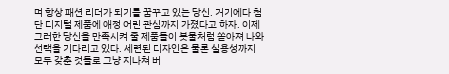며 항상 패션 리더가 되기를 꿈꾸고 있는 당신. 거기에다 첨단 디지털 제품에 애정 어린 관심까지 가졌다고 하자. 이제 그러한 당신을 만족시켜 줄 제품들이 봇물처럼 쏟아져 나와 선택을 기다리고 있다. 세련된 디자인은 물론 실용성까지 모두 갖춘 것들로 그냥 지나쳐 버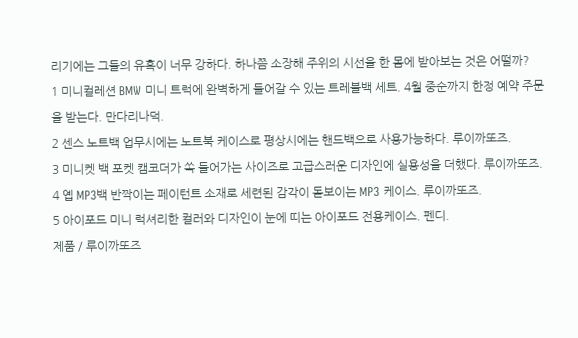리기에는 그들의 유혹이 너무 강하다. 하나쯤 소장해 주위의 시선을 한 몸에 받아보는 것은 어떨까?
1 미니컬레션 BMW 미니 트럭에 완벽하게 들어갈 수 있는 트레블백 세트. 4월 중순까지 한정 예약 주문을 받는다. 만다리나덕.
2 센스 노트백 업무시에는 노트북 케이스로 평상시에는 핸드백으로 사용가능하다. 루이까또즈.
3 미니켓 백 포켓 캠코더가 쏙 들어가는 사이즈로 고급스러운 디자인에 실용성을 더했다. 루이까또즈.
4 옙 MP3백 반짝이는 페이턴트 소재로 세련된 감각이 돋보이는 MP3 케이스. 루이까또즈.
5 아이포드 미니 럭셔리한 컬러와 디자인이 눈에 띠는 아이포드 전용케이스. 펜디.
제품 / 루이까또즈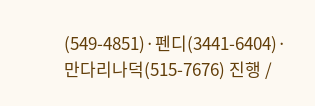(549-4851)·펜디(3441-6404)·만다리나덕(515-7676) 진행 /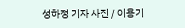성하정 기자 사진 / 이용기